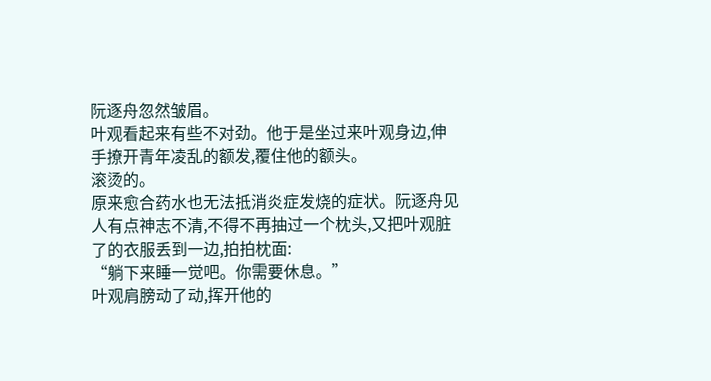阮逐舟忽然皱眉。
叶观看起来有些不对劲。他于是坐过来叶观身边,伸手撩开青年凌乱的额发,覆住他的额头。
滚烫的。
原来愈合药水也无法抵消炎症发烧的症状。阮逐舟见人有点神志不清,不得不再抽过一个枕头,又把叶观脏了的衣服丢到一边,拍拍枕面:
“躺下来睡一觉吧。你需要休息。”
叶观肩膀动了动,挥开他的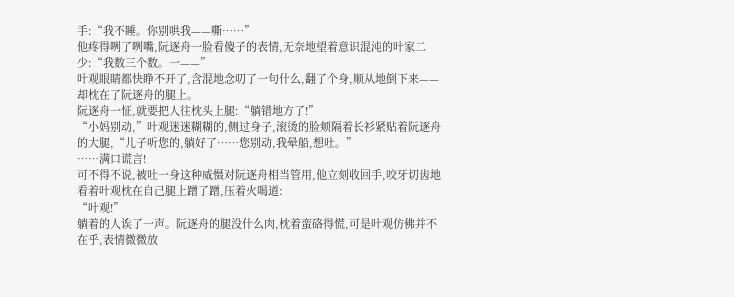手:“我不睡。你别哄我——嘶……”
他疼得咧了咧嘴,阮逐舟一脸看傻子的表情,无奈地望着意识混沌的叶家二少:“我数三个数。一——”
叶观眼睛都快睁不开了,含混地念叨了一句什么,翻了个身,顺从地倒下来——
却枕在了阮逐舟的腿上。
阮逐舟一怔,就要把人往枕头上腿:“躺错地方了!”
“小妈别动,”叶观迷迷糊糊的,侧过身子,滚烫的脸颊隔着长衫紧贴着阮逐舟的大腿,“儿子听您的,躺好了……您别动,我晕船,想吐。”
……满口谎言!
可不得不说,被吐一身这种威慑对阮逐舟相当管用,他立刻收回手,咬牙切齿地看着叶观枕在自己腿上蹭了蹭,压着火喝道:
“叶观!”
躺着的人诶了一声。阮逐舟的腿没什么肉,枕着蛮硌得慌,可是叶观仿佛并不在乎,表情微微放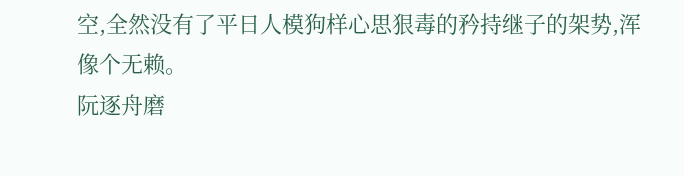空,全然没有了平日人模狗样心思狠毒的矜持继子的架势,浑像个无赖。
阮逐舟磨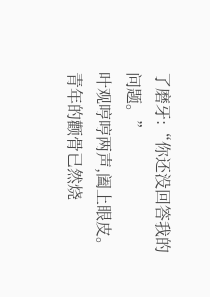了磨牙:“你还没回答我的问题。”
叶观哼哼两声,阖上眼皮。青年的颧骨已然烧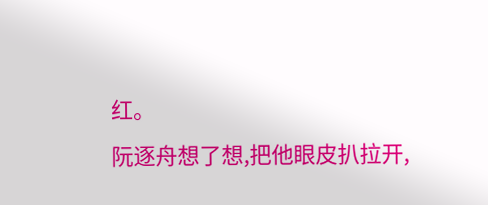红。
阮逐舟想了想,把他眼皮扒拉开,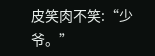皮笑肉不笑:“少爷。”